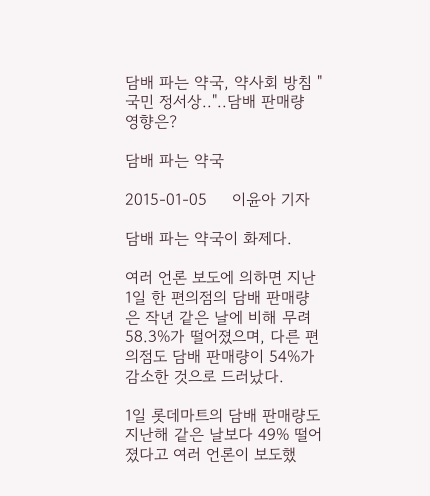담배 파는 약국, 약사회 방침 "국민 정서상.."..담배 판매량 영향은?

담배 파는 약국

2015-01-05     이윤아 기자

담배 파는 약국이 화제다.

여러 언론 보도에 의하면 지난 1일 한 편의점의 담배 판매량은 작년 같은 날에 비해 무려 58.3%가 떨어졌으며, 다른 편의점도 담배 판매량이 54%가 감소한 것으로 드러났다.

1일 롯데마트의 담배 판매량도 지난해 같은 날보다 49% 떨어졌다고 여러 언론이 보도했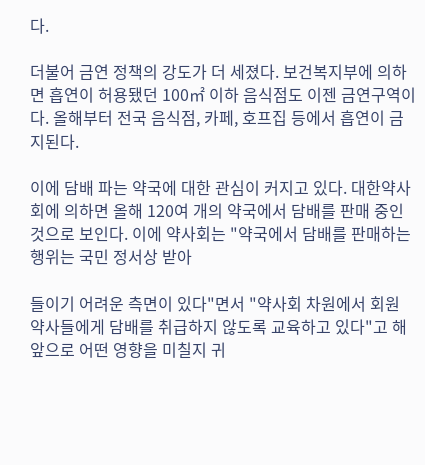다.

더불어 금연 정책의 강도가 더 세졌다. 보건복지부에 의하면 흡연이 허용됐던 100㎡ 이하 음식점도 이젠 금연구역이다. 올해부터 전국 음식점, 카페, 호프집 등에서 흡연이 금지된다.

이에 담배 파는 약국에 대한 관심이 커지고 있다. 대한약사회에 의하면 올해 120여 개의 약국에서 담배를 판매 중인 것으로 보인다. 이에 약사회는 "약국에서 담배를 판매하는 행위는 국민 정서상 받아

들이기 어려운 측면이 있다"면서 "약사회 차원에서 회원 약사들에게 담배를 취급하지 않도록 교육하고 있다"고 해 앞으로 어떤 영향을 미칠지 귀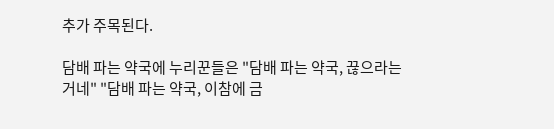추가 주목된다.

담배 파는 약국에 누리꾼들은 "담배 파는 약국, 끊으라는 거네" "담배 파는 약국, 이참에 금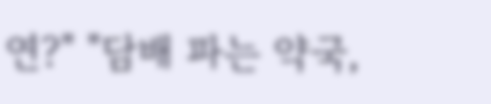연?" "담배 파는 약국,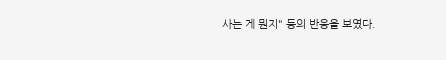사는 게 뭔지" 등의 반응을 보였다.